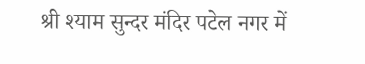श्री श्याम सुन्दर मंदिर पटेल नगर में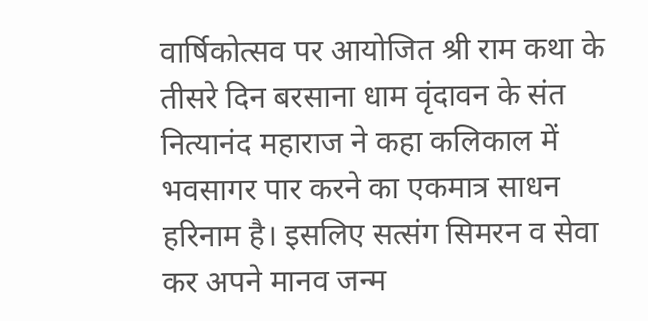वार्षिकोत्सव पर आयोजित श्री राम कथा के तीसरे दिन बरसाना धाम वृंदावन के संत नित्यानंद महाराज ने कहा कलिकाल में भवसागर पार करने का एकमात्र साधन हरिनाम है। इसलिए सत्संग सिमरन व सेवा कर अपने मानव जन्म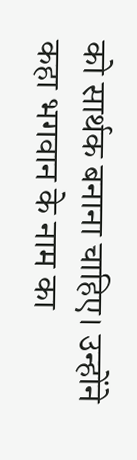को सार्थक बनाना चाहिए। उन्होंने कहा भगवान के नाम का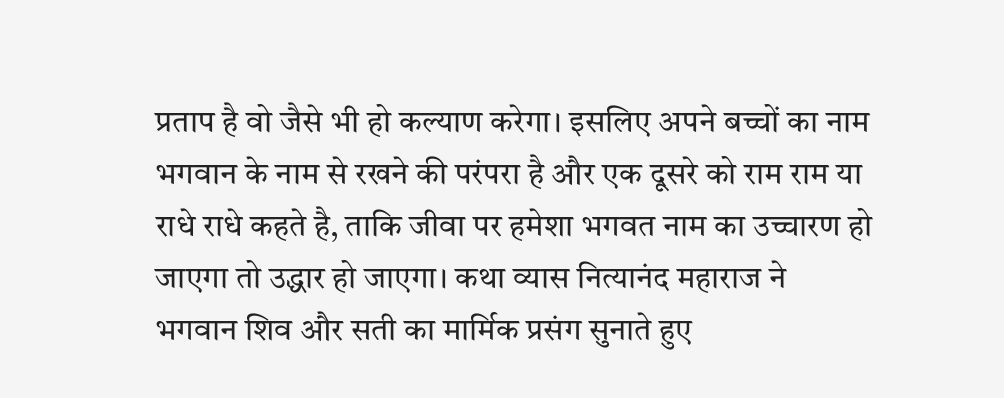प्रताप है वो जैसे भी हो कल्याण करेगा। इसलिए अपने बच्चों का नाम भगवान के नाम से रखने की परंपरा है और एक दूसरे को राम राम या राधे राधे कहते है, ताकि जीवा पर हमेशा भगवत नाम का उच्चारण हो जाएगा तो उद्धार हो जाएगा। कथा व्यास नित्यानंद महाराज ने भगवान शिव और सती का मार्मिक प्रसंग सुनाते हुए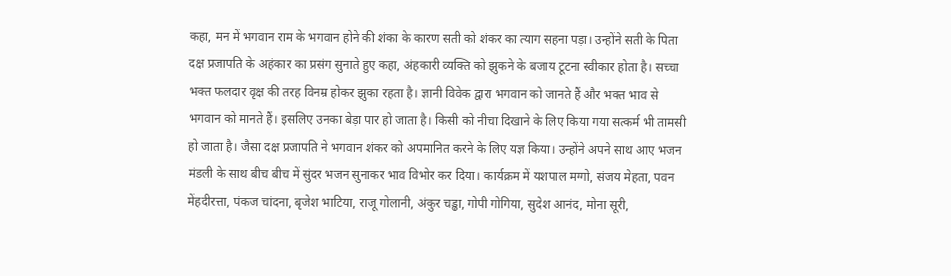कहा, मन में भगवान राम के भगवान होने की शंका के कारण सती को शंकर का त्याग सहना पड़ा। उन्होंने सती के पिता दक्ष प्रजापति के अहंकार का प्रसंग सुनाते हुए कहा, अंहकारी व्यक्ति को झुकने के बजाय टूटना स्वीकार होता है। सच्चा भक्त फलदार वृक्ष की तरह विनम्र होकर झुका रहता है। ज्ञानी विवेक द्वारा भगवान को जानते हैं और भक्त भाव से भगवान को मानते हैं। इसलिए उनका बेड़ा पार हो जाता है। किसी को नीचा दिखाने के लिए किया गया सत्कर्म भी तामसी हो जाता है। जैसा दक्ष प्रजापति ने भगवान शंकर को अपमानित करने के लिए यज्ञ किया। उन्होंने अपने साथ आए भजन मंडली के साथ बीच बीच में सुंदर भजन सुनाकर भाव विभोर कर दिया। कार्यक्रम में यशपाल मग्गो, संजय मेहता, पवन मेंहदीरत्ता, पंकज चांदना, बृजेश भाटिया, राजू गोलानी, अंकुर चड्ढा, गोपी गोगिया, सुदेश आनंद, मोना सूरी,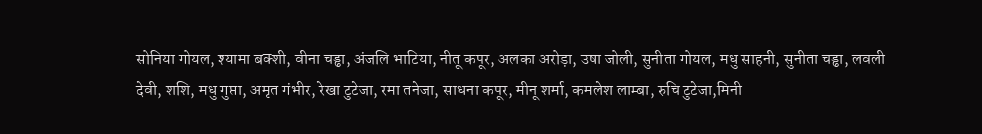सोनिया गोयल, श्यामा बक्शी, वीना चड्ढा, अंजलि भाटिया, नीतू कपूर, अलका अरोड़ा, उषा जोली, सुनीता गोयल, मधु साहनी, सुनीता चड्ढा, लवली देवी, शशि, मधु गुप्ता, अमृत गंभीर, रेखा टुटेजा, रमा तनेजा, साधना कपूर, मीनू शर्मा, कमलेश लाम्बा, रुचि टुटेजा,मिनी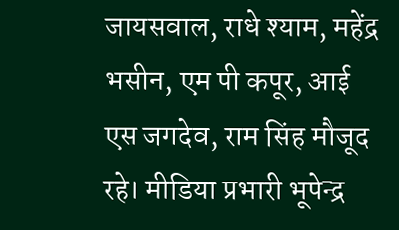जायसवाल, राधे श्याम, महेंद्र भसीन, एम पी कपूर, आई एस जगदेव, राम सिंह मौजूद रहे। मीडिया प्रभारी भूपेन्द्र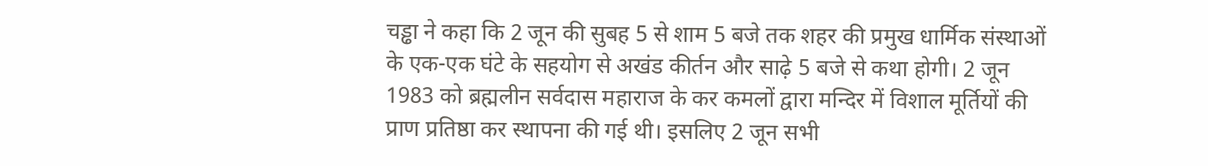चड्ढा ने कहा कि 2 जून की सुबह 5 से शाम 5 बजे तक शहर की प्रमुख धार्मिक संस्थाओं के एक-एक घंटे के सहयोग से अखंड कीर्तन और साढ़े 5 बजे से कथा होगी। 2 जून 1983 को ब्रह्मलीन सर्वदास महाराज के कर कमलों द्वारा मन्दिर में विशाल मूर्तियों की प्राण प्रतिष्ठा कर स्थापना की गई थी। इसलिए 2 जून सभी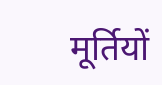मूर्तियों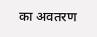का अवतरण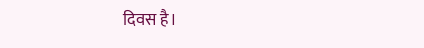दिवस है।